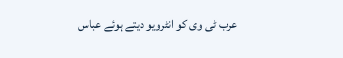عرب ٹی وی کو انٹرویو دیتے ہوئے عباس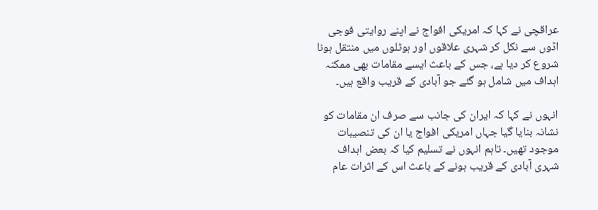عراقچی نے کہا کہ امریکی افواج نے اپنے روایتی فوجی اڈوں سے نکل کر شہری علاقوں اور ہوٹلوں میں منتقل ہونا شروع کر دیا ہے، جس کے باعث ایسے مقامات بھی ممکنہ اہداف میں شامل ہو گئے جو آبادی کے قریب واقع ہیں۔

انہوں نے کہا کہ ایران کی جانب سے صرف ان مقامات کو نشانہ بنایا گیا جہاں امریکی افواج یا ان کی تنصیبات موجود تھیں۔ تاہم انہوں نے تسلیم کیا کہ بعض اہداف شہری آبادی کے قریب ہونے کے باعث اس کے اثرات عام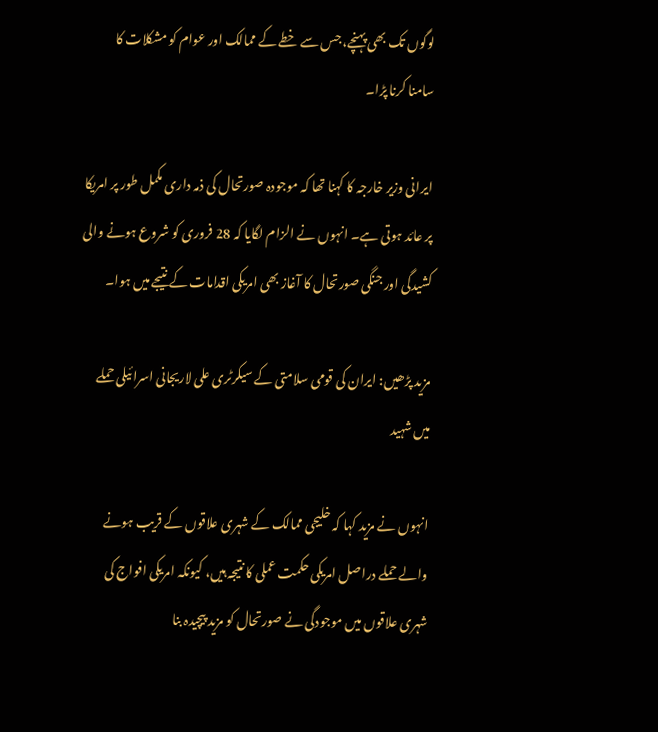لوگوں تک بھی پہنچے، جس سے خطے کے ممالک اور عوام کو مشکلات کا سامنا کرنا پڑا۔

ایرانی وزیر خارجہ کا کہنا تھا کہ موجودہ صورتحال کی ذمہ داری مکمل طور پر امریکا پر عائد ہوتی ہے۔ انہوں نے الزام لگایا کہ 28 فروری کو شروع ہونے والی کشیدگی اور جنگی صورتحال کا آغاز بھی امریکی اقدامات کے نتیجے میں ہوا۔

مزید پڑھیں: ایران کی قومی سلامتی کے سیکرٹری علی لاریجانی اسرائیلی حملے میں شہید

انہوں نے مزید کہا کہ خلیجی ممالک کے شہری علاقوں کے قریب ہونے والے حملے دراصل امریکی حکمت عملی کا نتیجہ ہیں، کیونکہ امریکی افواج کی شہری علاقوں میں موجودگی نے صورتحال کو مزید پیچیدہ بنا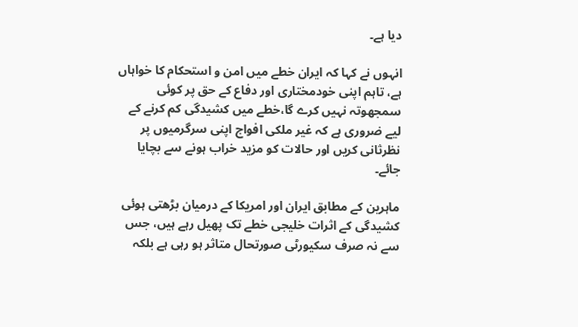دیا ہے۔

انہوں نے کہا کہ ایران خطے میں امن و استحکام کا خواہاں ہے، تاہم اپنی خودمختاری اور دفاع کے حق پر کوئی سمجھوتہ نہیں کرے گا،خطے میں کشیدگی کم کرنے کے لیے ضروری ہے کہ غیر ملکی افواج اپنی سرگرمیوں پر نظرثانی کریں اور حالات کو مزید خراب ہونے سے بچایا جائے۔

ماہرین کے مطابق ایران اور امریکا کے درمیان بڑھتی ہوئی کشیدگی کے اثرات خلیجی خطے تک پھیل رہے ہیں، جس سے نہ صرف سکیورٹی صورتحال متاثر ہو رہی ہے بلکہ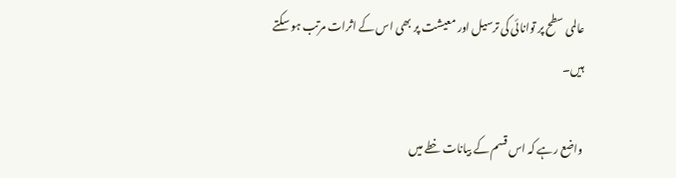عالمی سطح پر توانائی کی ترسیل اور معیشت پر بھی اس کے اثرات مرتب ہو سکتے ہیں۔

واضع رہے کہ اس قسم کے بیانات خطے میں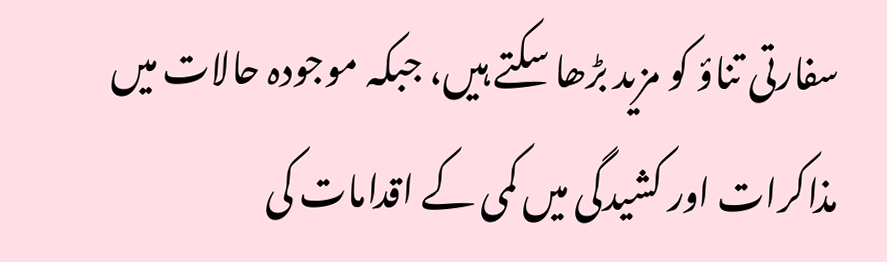سفارتی تناؤ کو مزید بڑھا سکتے ہیں، جبکہ موجودہ حالات میں مذاکرات اور کشیدگی میں کمی کے اقدامات کی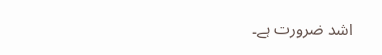اشد ضرورت ہے۔